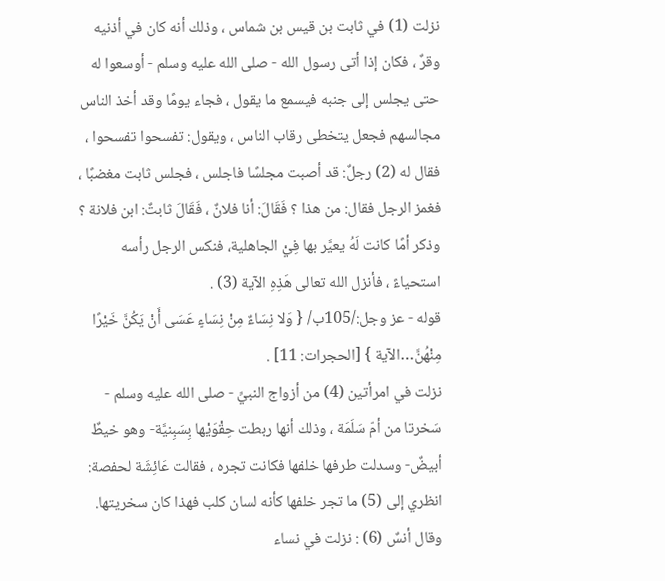نزلت (1) في ثابت بن قيس بن شماس ، وذلك أنه كان في أذنيه وقرٌ ، فكان إذا أتى رسول الله - صلى الله عليه وسلم - أوسعوا له حتى يجلس إلى جنبه فيسمع ما يقول ، فجاء يومًا وقد أخذ الناس مجالسهم فجعل يتخطى رقاب الناس ، ويقول: تفسحوا تفسحوا ، فقال له (2) رجلٌ: قد أصبت مجلسًا فاجلس ، فجلس ثابت مغضبًا ، فغمز الرجل فقال: من هذا ؟ فَقَالَ: أنا فلانٌ ، فَقَالَ ثابتٌ: ابن فلانة ؟ وذكر أمًا كانت لَهُ يعيَّر بها فِيْ الجاهلية، فنكس الرجل رأسه استحياءً ، فأنزل الله تعالى هَذِهِ الآية (3) .
قوله - عز وجل:/105ب/ { وَلا نِسَاءٌ مِنْ نِسَاءٍ عَسَى أَنْ يَكُنَّ خَيْرًا مِنْهُنَّ…الآية } [الحجرات: 11] .
نزلت في امرأتين (4) من أزواج النبيِّ - صلى الله عليه وسلم - سَخرتا من أمّ سَلَمَة ، وذلك أنها ربطت حِقْوَيْها بِسَبِنيَّة- وهو خيطٌ أبيضٌ- وسدلت طرفها خلفها فكانت تجره ، فقالت عَائِشَة لحفصة: انظري إلى (5) ما تجر خلفها كأنه لسان كلب فهذا كان سخريتها.
وقال أنسٌ (6) : نزلت في نساء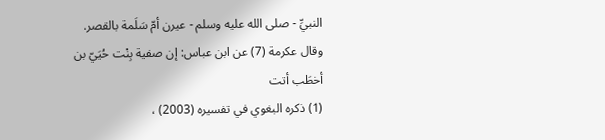النبيِّ - صلى الله عليه وسلم - عيرن أمّ سَلَمة بالقصر.
وقال عكرمة (7) عن ابن عباس: إن صفية بِنْت حُيَيّ بن أخطَب أتت
(1) ذكره البغوي في تفسيره (2003) ،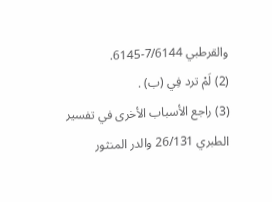والقرطبي 7/6144-6145.
(2) لَمْ ترد فِي (ب) .
(3) راجع الأسباب الأخرى في تفسير الطبري 26/131 والدر المنثور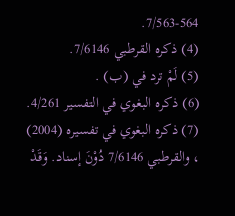7/563-564.
(4) ذكره القرطبي 7/6146.
(5) لَمْ ترد في (ب) .
(6) ذكره البغوي في التفسير 4/261.
(7) ذكره البغوي في تفسيره (2004) ، والقرطبي 7/6146 دُوْنَ إسناد. وَقَدْ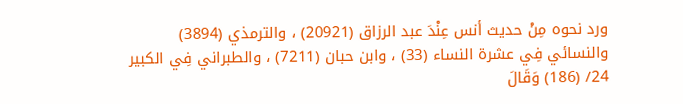ورد نحوه مِنْ حديث أنس عِنْدَ عبد الرزاق (20921) ، والترمذي (3894) والنسائي فِي عشرة النساء (33) ، وابن حبان (7211) ، والطبراني فِي الكبير 24/ (186) وَقَالَ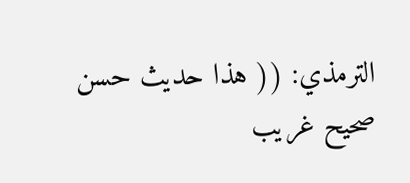الترمذي: (( هذا حديث حسن صحيح غريب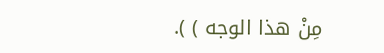مِنْ هذا الوجه ) ).